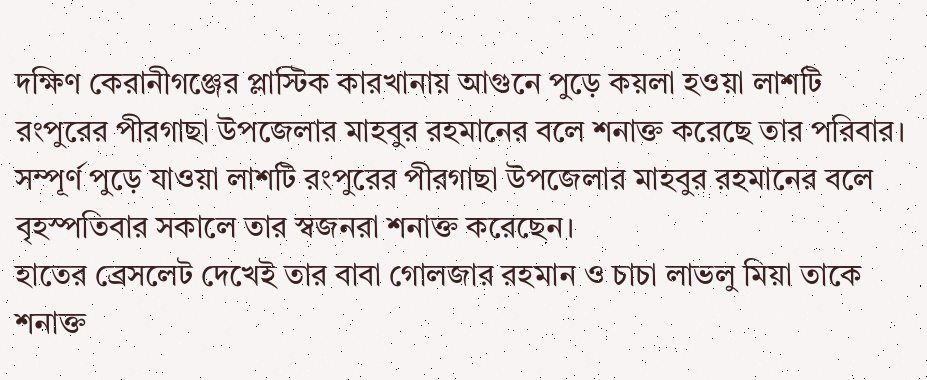দক্ষিণ কেরানীগঞ্জের প্লাস্টিক কারখানায় আগুনে পুড়ে কয়লা হওয়া লাশটি রংপুরের পীরগাছা উপজেলার মাহবুর রহমানের বলে শনাক্ত করেছে তার পরিবার। সম্পূর্ণ পুড়ে যাওয়া লাশটি রংপুরের পীরগাছা উপজেলার মাহবুর রহমানের বলে বৃহস্পতিবার সকালে তার স্বজনরা শনাক্ত করেছেন।
হাতের ব্রেসলেট দেখেই তার বাবা গোলজার রহমান ও চাচা লাভলু মিয়া তাকে শনাক্ত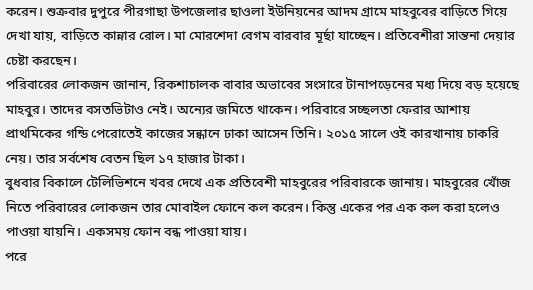করেন। শুক্রবার দুপুরে পীরগাছা উপজেলার ছাওলা ইউনিয়নের আদম গ্রামে মাহবুবের বাড়িতে গিয়ে দেখা যায়, বাড়িতে কান্নার রোল। মা মোরশেদা বেগম বারবার মূর্ছা যাচ্ছেন। প্রতিবেশীরা সান্তনা দেয়ার চেষ্টা করছেন।
পরিবারের লোকজন জানান, রিকশাচালক বাবার অভাবের সংসারে টানাপড়েনের মধ্য দিয়ে বড় হয়েছে মাহবুর। তাদের বসতভিটাও নেই। অন্যের জমিতে থাকেন। পরিবারে সচ্ছলতা ফেরার আশায় প্রাথমিকের গন্ডি পেরোতেই কাজের সন্ধানে ঢাকা আসেন তিনি। ২০১৫ সালে ওই কারখানায় চাকরি নেয়। তার সর্বশেষ বেতন ছিল ১৭ হাজার টাকা।
বুধবার বিকালে টেলিভিশনে খবর দেখে এক প্রতিবেশী মাহবুরের পরিবারকে জানায়। মাহবুরের খোঁজ নিতে পরিবারের লোকজন তার মোবাইল ফোনে কল করেন। কিন্তু একের পর এক কল করা হলেও পাওয়া যায়নি। একসময় ফোন বন্ধ পাওয়া যায়।
পরে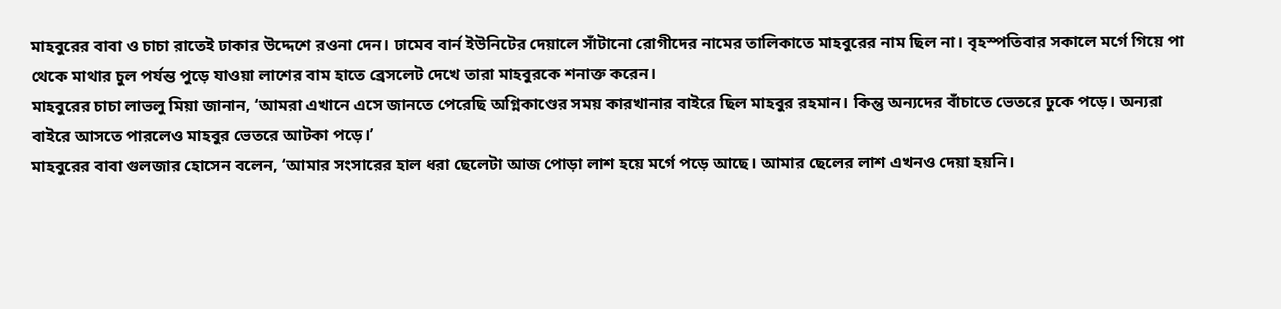মাহবুরের বাবা ও চাচা রাতেই ঢাকার উদ্দেশে রওনা দেন। ঢামেব বার্ন ইউনিটের দেয়ালে সাঁটানো রোগীদের নামের তালিকাতে মাহবুরের নাম ছিল না। বৃহস্পতিবার সকালে মর্গে গিয়ে পা থেকে মাথার চুল পর্যন্ত পুড়ে যাওয়া লাশের বাম হাতে ব্রেসলেট দেখে তারা মাহবুরকে শনাক্ত করেন।
মাহবুরের চাচা লাভলু মিয়া জানান, ‘আমরা এখানে এসে জানতে পেরেছি অগ্নিকাণ্ডের সময় কারখানার বাইরে ছিল মাহবুর রহমান। কিন্তু অন্যদের বাঁচাতে ভেতরে ঢুকে পড়ে। অন্যরা বাইরে আসতে পারলেও মাহবুর ভেতরে আটকা পড়ে।’
মাহবুরের বাবা গুলজার হোসেন বলেন, ‘আমার সংসারের হাল ধরা ছেলেটা আজ পোড়া লাশ হয়ে মর্গে পড়ে আছে। আমার ছেলের লাশ এখনও দেয়া হয়নি।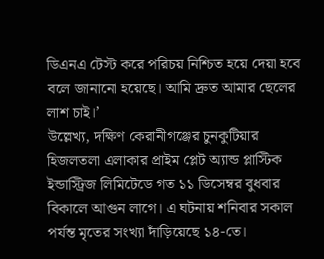ডিএনএ টেস্ট করে পরিচয় নিশ্চিত হয়ে দেয়া হবে বলে জানানো হয়েছে। আমি দ্রুত আমার ছেলের লাশ চাই।’
উল্লেখ্য, দক্ষিণ কেরানীগঞ্জের চুনকুটিয়ার হিজলতলা এলাকার প্রাইম প্লেট অ্যান্ড প্লাস্টিক ইন্ডাস্ট্রিজ লিমিটেডে গত ১১ ডিসেম্বর বুধবার বিকালে আগুন লাগে। এ ঘটনায় শনিবার সকাল পর্যন্ত মৃতের সংখ্যা দাঁড়িয়েছে ১৪-তে।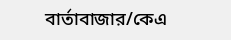বার্তাবাজার/কেএ